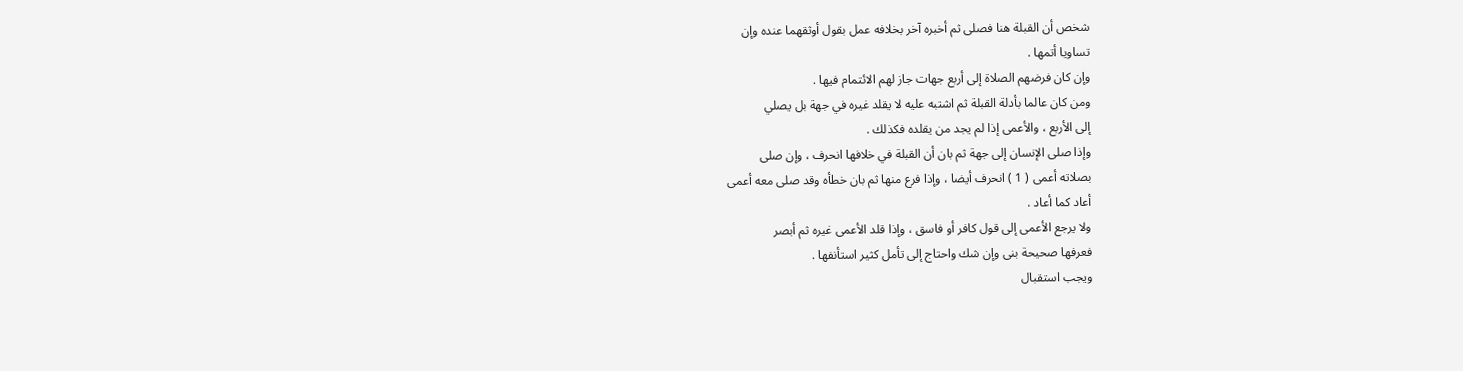شخص أن القبلة هنا فصلى ثم أخبره آخر بخلافه عمل بقول أوثقهما عنده وإن
تساويا أتمها .
وإن كان فرضهم الصلاة إلى أربع جهات جاز لهم الائتمام فيها .
ومن كان عالما بأدلة القبلة ثم اشتبه عليه لا يقلد غيره في جهة بل يصلي
إلى الأربع ، والأعمى إذا لم يجد من يقلده فكذلك .
وإذا صلى الإنسان إلى جهة ثم بان أن القبلة في خلافها انحرف ، وإن صلى
بصلاته أعمى ( 1 ) انحرف أيضا ، وإذا فرع منها ثم بان خطأه وقد صلى معه أعمى
أعاد كما أعاد .
ولا يرجع الأعمى إلى قول كافر أو فاسق ، وإذا قلد الأعمى غيره ثم أبصر
فعرفها صحيحة بنى وإن شك واحتاج إلى تأمل كثير استأنفها .
ويجب استقبال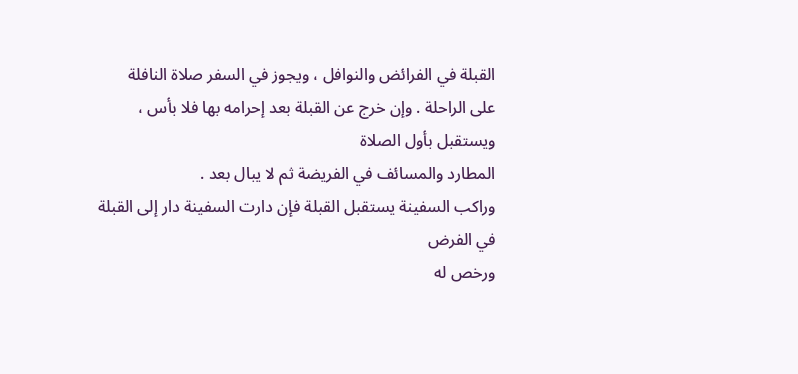القبلة في الفرائض والنوافل ، ويجوز في السفر صلاة النافلة
على الراحلة . وإن خرج عن القبلة بعد إحرامه بها فلا بأس ، ويستقبل بأول الصلاة
المطارد والمسائف في الفريضة ثم لا يبال بعد .
وراكب السفينة يستقبل القبلة فإن دارت السفينة دار إلى القبلة في الفرض
ورخص له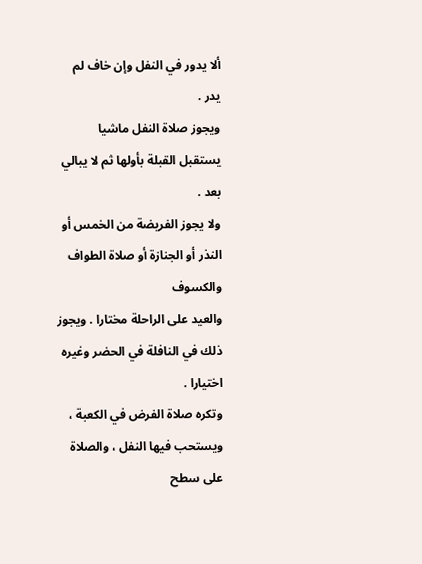ألا يدور في النفل وإن خاف لم يدر .
ويجوز صلاة النفل ماشيا يستقبل القبلة بأولها ثم لا يبالي بعد .
ولا يجوز الفريضة من الخمس أو النذر أو الجنازة أو صلاة الطواف والكسوف
والعيد على الراحلة مختارا . ويجوز ذلك في النافلة في الحضر وغيره اختيارا .
وتكره صلاة الفرض في الكعبة ، ويستحب فيها النفل ، والصلاة على سطح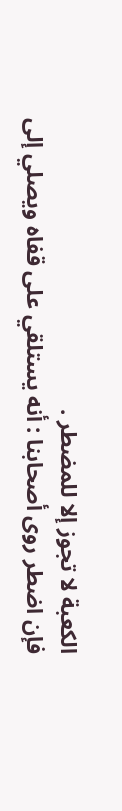الكعبة لا تجوز إلا للمضطر .
فإن اضطر روى أصحابنا : أنه يستلقي على قفاه ويصلي إلى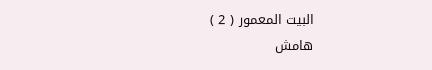البيت المعمور ( 2 )
هامش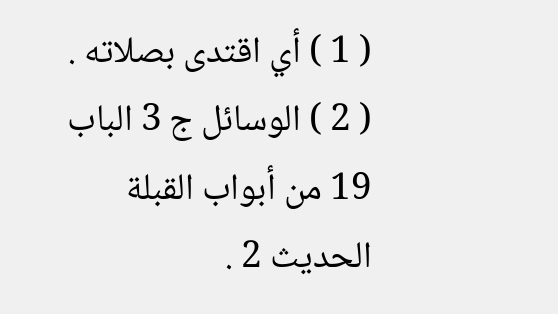( 1 ) أي اقتدى بصلاته .
( 2 ) الوسائل ج 3 الباب 19 من أبواب القبلة الحديث 2 .